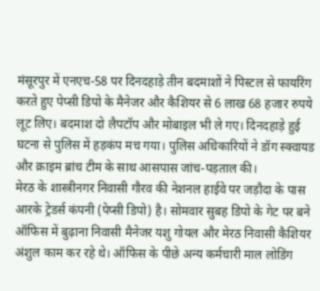मंसूरपुर में एनएच-58 पर दिनदहाड़े तीन बदमाशों ने पिस्टल से फायरिंग करते हुए पेप्सी डिपो के मैनेजर और कैशियर से 6 लाख 68 हजार रुपये लूट लिए। बदमाश दो लैपटॉप और मोबाइल भी ले गए। दिनदहाड़े हुई घटना से पुलिस में हड़कंप मच गया। पुलिस अधिकारियों ने डॉग स्क्वायड और क्राइम ब्रांच टीम के साथ आसपास जांच-पड़ताल की।
मेरठ के शास्त्रीनगर निवासी गौरव की नेशनल हाईवे पर जड़ौदा के पास आरके ट्रेडर्स कंपनी (पेप्सी डिपो) है। सोमवार सुबह डिपो के गेट पर बने ऑफिस में बुढ़ाना निवासी मैनेजर यशु गोयल और मेरठ निवासी कैशियर अंशुल काम कर रहे थे। ऑफिस के पीछे अन्य कर्मचारी माल लोडिंग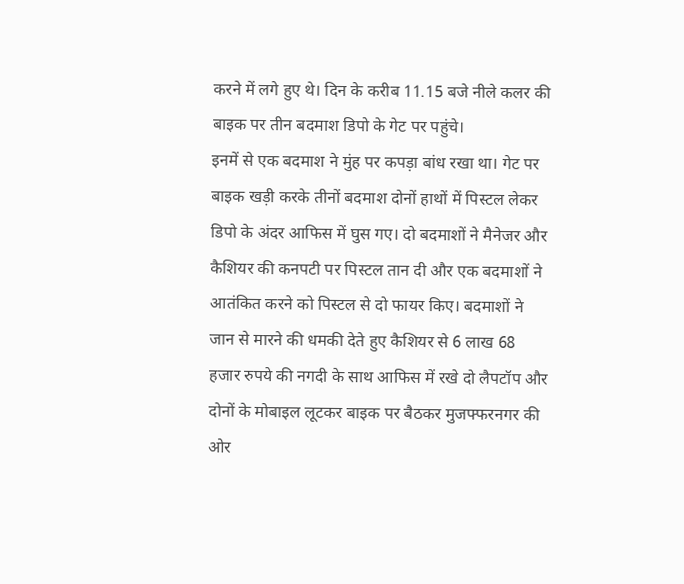करने में लगे हुए थे। दिन के करीब 11.15 बजे नीले कलर की बाइक पर तीन बदमाश डिपो के गेट पर पहुंचे।
इनमें से एक बदमाश ने मुंह पर कपड़ा बांध रखा था। गेट पर बाइक खड़ी करके तीनों बदमाश दोनों हाथों में पिस्टल लेकर डिपो के अंदर आफिस में घुस गए। दो बदमाशों ने मैनेजर और कैशियर की कनपटी पर पिस्टल तान दी और एक बदमाशों ने आतंकित करने को पिस्टल से दो फायर किए। बदमाशों ने जान से मारने की धमकी देते हुए कैशियर से 6 लाख 68 हजार रुपये की नगदी के साथ आफिस में रखे दो लैपटॉप और दोनों के मोबाइल लूटकर बाइक पर बैठकर मुजफ्फरनगर की ओर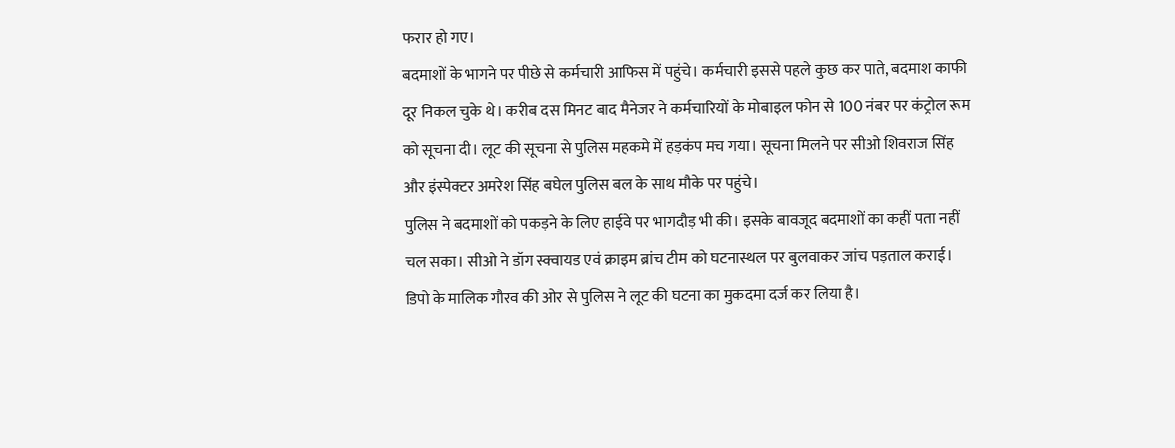फरार हो गए।
बदमाशों के भागने पर पीछे से कर्मचारी आफिस में पहुंचे। कर्मचारी इससे पहले कुछ कर पाते, बदमाश काफी दूर निकल चुके थे। करीब दस मिनट बाद मैनेजर ने कर्मचारियों के मोबाइल फोन से 100 नंबर पर कंट्रोल रूम को सूचना दी। लूट की सूचना से पुलिस महकमे में हड़कंप मच गया। सूचना मिलने पर सीओ शिवराज सिंह और इंस्पेक्टर अमरेश सिंह बघेल पुलिस बल के साथ मौके पर पहुंचे।
पुलिस ने बदमाशों को पकड़ने के लिए हाईवे पर भागदौड़ भी की। इसके बावजूद बदमाशों का कहीं पता नहीं चल सका। सीओ ने डॉग स्क्वायड एवं क्राइम ब्रांच टीम को घटनास्थल पर बुलवाकर जांच पड़ताल कराई। डिपो के मालिक गौरव की ओर से पुलिस ने लूट की घटना का मुकदमा दर्ज कर लिया है।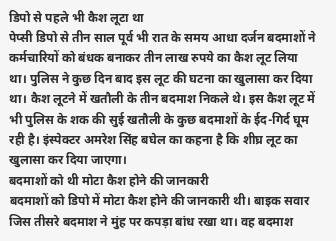डिपो से पहले भी कैश लूटा था
पेप्सी डिपो से तीन साल पूर्व भी रात के समय आधा दर्जन बदमाशों ने कर्मचारियों को बंधक बनाकर तीन लाख रुपये का कैश लूट लिया था। पुलिस ने कुछ दिन बाद इस लूट की घटना का खुलासा कर दिया था। कैश लूटने में खतौली के तीन बदमाश निकले थे। इस कैश लूट में भी पुलिस के शक की सुई खतौली के कुछ बदमाशों के ईद-गिर्द घूम रही है। इंस्पेक्टर अमरेश सिंह बघेल का कहना है कि शीघ्र लूट का खुलासा कर दिया जाएगा।
बदमाशों को थी मोटा कैश होने की जानकारी
बदमाशों को डिपो में मोटा कैश होने की जानकारी थी। बाइक सवार जिस तीसरे बदमाश ने मुंह पर कपड़ा बांध रखा था। वह बदमाश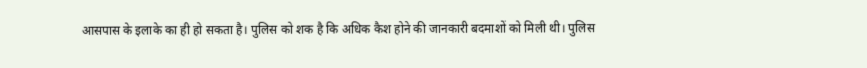आसपास के इलाके का ही हो सकता है। पुलिस को शक है कि अधिक कैश होने की जानकारी बदमाशों को मिली थी। पुलिस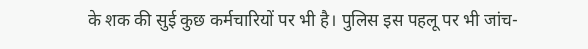के शक की सुई कुछ कर्मचारियों पर भी है। पुलिस इस पहलू पर भी जांच-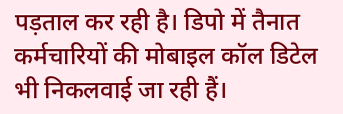पड़ताल कर रही है। डिपो में तैनात कर्मचारियों की मोबाइल कॉल डिटेल भी निकलवाई जा रही हैं।